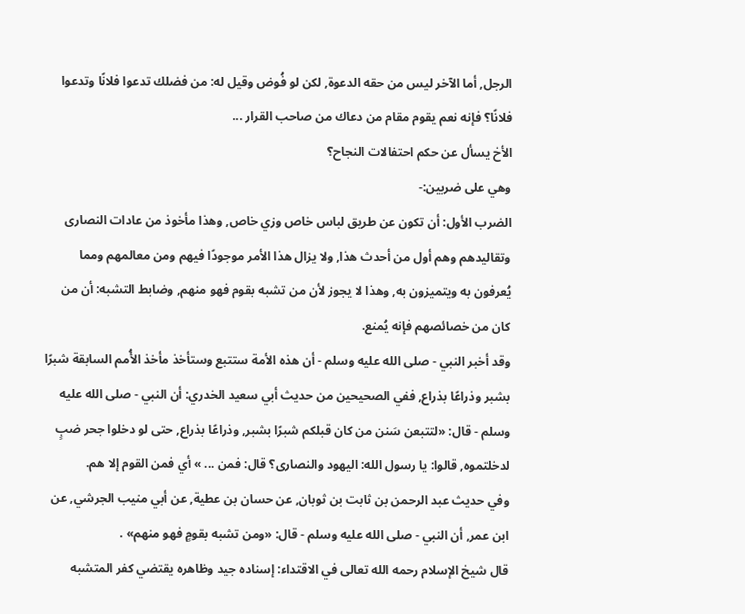الرجل, أما الآخر ليس من حقه الدعوة, لكن لو فُوض وقيل له: من فضلك تدعوا فلانًا وتدعوا فلانًا؟ فإنه نعم يقوم مقام من دعاك من صاحب القرار ...
الأخ يسأل عن حكم احتفالات النجاح؟
وهي على ضربين:-
الضرب الأول: أن تكون عن طريق لباس خاص وزي خاص, وهذا مأخوذ من عادات النصارى وتقاليدهم وهم أول من أحدث هذا, ولا يزال هذا الأمر موجودًا فيهم ومن معالمهم ومما يُعرفون به ويتميزون به, وهذا لا يجوز لأن من تشبه بقوم فهو منهم, وضابط التشبه: أن من كان من خصائصهم فإنه يُمنع.
وقد أخبر النبي - صلى الله عليه وسلم - أن هذه الأمة ستتبع وستأخذ مأخذ الأُمم السابقة شبرًا بشبر وذراعًا بذراع, ففي الصحيحين من حديث أبي سعيد الخدري: أن النبي - صلى الله عليه وسلم - قال: «لتتبعن سَنن من كان قبلكم شبرًا بشبر, وذراعًا بذراع, حتى لو دخلوا جحر ضبٍ لدخلتموه, قالوا: يا رسول الله: اليهود والنصارى؟ قال: فمن ... » أي فمن القوم إلا هم.
وفي حديث عبد الرحمن بن ثابت بن ثوبان, عن حسان بن عطية, عن أبي منيب الجرشي, عن ابن عمر, أن النبي - صلى الله عليه وسلم - قال: «ومن تشبه بقومٍ فهو منهم» .
قال شيخ الإسلام رحمه الله تعالى في الاقتداء: إسناده جيد وظاهره يقتضي كفر المتشبه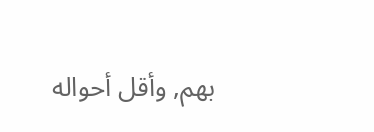بهم, وأقل أحواله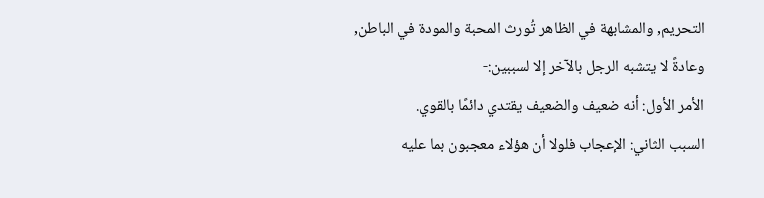التحريم, والمشابهة في الظاهر تُورث المحبة والمودة في الباطن, وعادةً لا يتشبه الرجل بالآخر إلا لسببين:-
الأمر الأول: أنه ضعيف والضعيف يقتدي دائمًا بالقوي.
السبب الثاني: الإعجاب فلولا أن هؤلاء معجبون بما عليه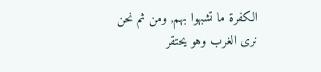الكفرة ما تشبهوا بهم, ومن ثم نحن نرى الغرب وهو يحتقر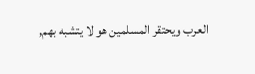العرب ويحتقر المسلمين هو لا يتشبه بهم,